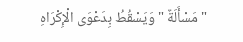" مَسْأَلَةٌ " وَيَسْقُطُ بِدَعْوَى الْإِكْرَاهِ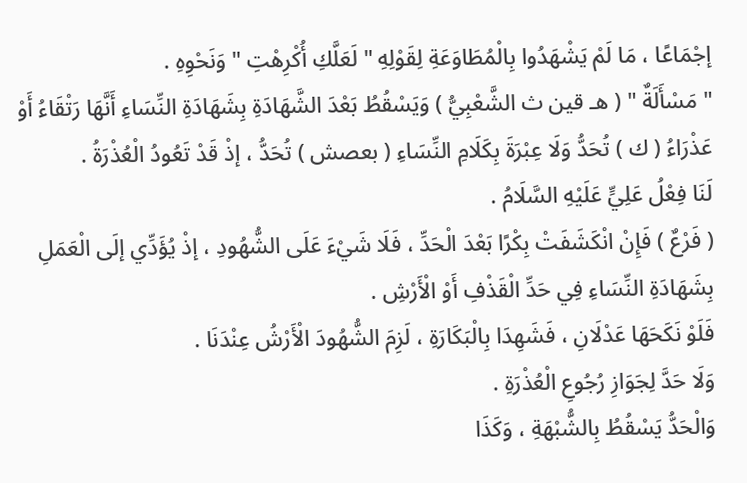إجْمَاعًا ، مَا لَمْ يَشْهَدُوا بِالْمُطَاوَعَةِ لِقَوْلِهِ " لَعَلَّكِ أُكْرِهْتِ " وَنَحْوِهِ .
" مَسْأَلَةٌ " ( هـ قين ث الشَّعْبِيُّ ) وَيَسْقُطُ بَعْدَ الشَّهَادَةِ بِشَهَادَةِ النِّسَاءِ أَنَّهَا رَتْقَاءُ أَوْ عَذْرَاءُ ( ك ) تُحَدُّ وَلَا عِبْرَةَ بِكَلَامِ النِّسَاءِ ( بعصش ) تُحَدُّ ، إذْ قَدْ تَعُودُ الْعُذْرَةُ .
لَنَا فِعْلُ عَلِيٍّ عَلَيْهِ السَّلَامُ .
( فَرْعٌ ) فَإِنْ انْكَشَفَتْ بِكْرًا بَعْدَ الْحَدِّ ، فَلَا شَيْءَ عَلَى الشُّهُودِ ، إذْ يُؤَدِّي إلَى الْعَمَلِ بِشَهَادَةِ النِّسَاءِ فِي حَدِّ الْقَذْفِ أَوْ الْأَرْشِ .
فَلَوْ نَكَحَهَا عَدْلَانِ ، فَشَهِدَا بِالْبَكَارَةِ ، لَزِمَ الشُّهُودَ الْأَرْشُ عِنْدَنَا .
وَلَا حَدَّ لِجَوَازِ رُجُوعِ الْعُذْرَةِ .
وَالْحَدُّ يَسْقُطُ بِالشُّبْهَةِ ، وَكَذَا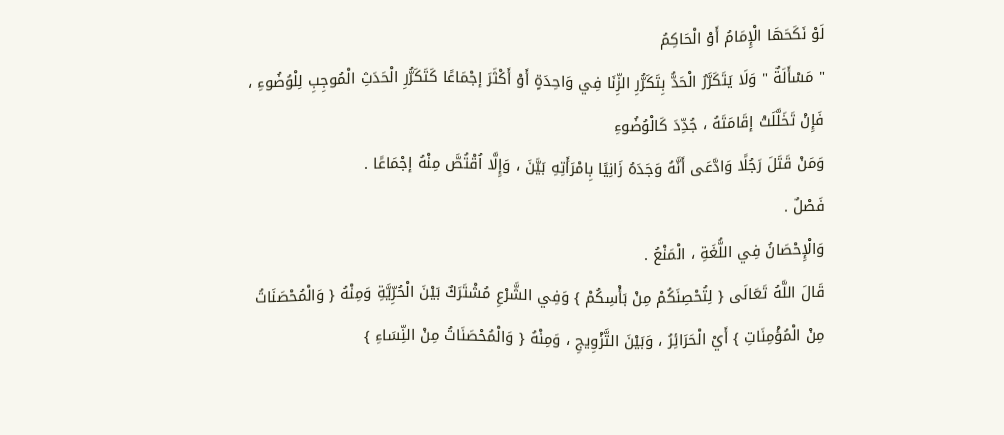لَوْ نَكَحَهَا الْإِمَامُ أَوْ الْحَاكِمُ
" مَسْأَلَةٌ " وَلَا يَتَكَرَّرُ الْحَدُّ بِتَكَرُّرِ الزِّنَا فِي وَاحِدَةٍ أَوْ أَكْثَرَ إجْمَاعًا كَتَكَرُّرِ الْحَدَثِ الْمُوجِبِ لِلْوُضُوءِ ، فَإِنْ تَخَلَّلَتْ إقَامَتَهُ ، جُدِّدَ كَالْوُضُوءِ
وَمَنْ قَتَلَ رَجُلًا وَادَّعَى أَنَّهُ وَجَدَهُ زَانِيًا بِامْرَأَتِهِ بَيَّنَ ، وَإِلَّا اُقْتُصَّ مِنْهُ إجْمَاعًا .
فَصْلٌ .
وَالْإِحْصَانُ فِي اللُّغَةِ ، الْمَنْعُ .
قَالَ اللَّهُ تَعَالَى { لِتُحْصِنَكُمْ مِنْ بَأْسِكُمْ } وَفِي الشَّرْعِ مُشْتَرَكٌ بَيْنَ الْحُرِّيَّةِ وَمِنْهُ { وَالْمُحْصَنَاتُ مِنْ الْمُؤْمِنَاتِ } أَيْ الْحَرَائِرُ ، وَبَيْنَ التَّزْوِيجِ ، وَمِنْهُ { وَالْمُحْصَنَاتُ مِنْ النِّسَاءِ }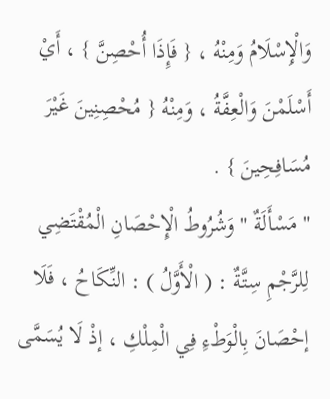وَالْإِسْلَامُ وَمِنْهُ ، { فَإِذَا أُحْصِنَّ } ، أَيْ أَسْلَمْنَ وَالْعِفَّةُ ، وَمِنْهُ { مُحْصِنِينَ غَيْرَ مُسَافِحِينَ } .
" مَسْأَلَةٌ " وَشُرُوطُ الْإِحْصَانِ الْمُقْتَضِي لِلرَّجْمِ سِتَّةٌ : ( الْأَوَّلُ ) : النِّكَاحُ ، فَلَا إحْصَانَ بِالْوَطْءِ فِي الْمِلْكِ ، إذْ لَا يُسَمَّى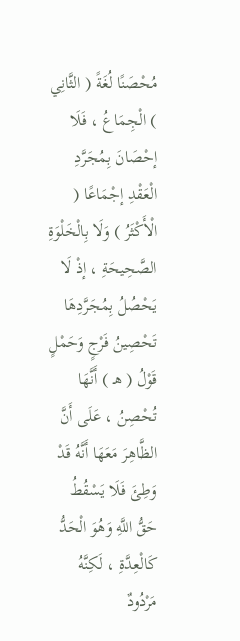مُحْصَنًا لُغَةً ( الثَّانِي ) الْجِمَاعُ ، فَلَا إحْصَانَ بِمُجَرَّدِ الْعَقْدِ إجْمَاعًا ( الْأَكْثَرُ ) وَلَا بِالْخَلْوَةِ الصَّحِيحَةِ ، إذْ لَا يَحْصُلُ بِمُجَرَّدِهَا تَحْصِينُ فَرْجٍ وَحَمْلٍ قَوْلُ ( هـ ) أَنَّهَا تُحْصِنُ ، عَلَى أَنَّ الظَّاهِرَ مَعَهَا أَنَّهُ قَدْ وَطِئَ فَلَا يَسْقُطُ حَقُّ اللَّهِ وَهُوَ الْحَدُّ كَالْعِدَّةِ ، لَكِنَّهُ مَرْدُودٌ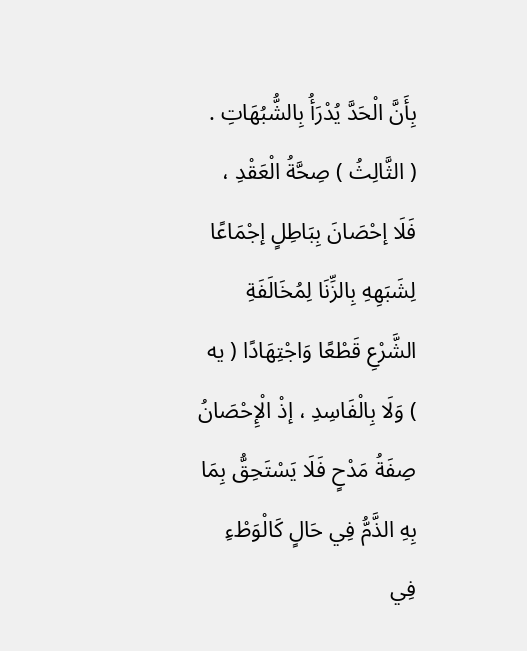بِأَنَّ الْحَدَّ يُدْرَأُ بِالشُّبُهَاتِ .
( الثَّالِثُ ) صِحَّةُ الْعَقْدِ ، فَلَا إحْصَانَ بِبَاطِلٍ إجْمَاعًا لِشَبَهِهِ بِالزِّنَا لِمُخَالَفَةِ الشَّرْعِ قَطْعًا وَاجْتِهَادًا ( يه ) وَلَا بِالْفَاسِدِ ، إذْ الْإِحْصَانُ صِفَةُ مَدْحٍ فَلَا يَسْتَحِقُّ بِمَا بِهِ الذَّمُّ فِي حَالٍ كَالْوَطْءِ فِي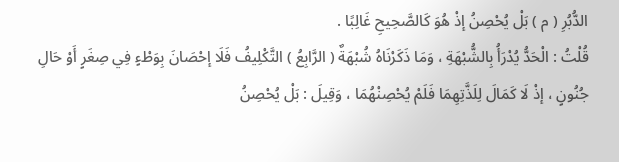الدُّبُرِ ( م ) بَلْ يُحْصِنُ إذْ هُوَ كَالصَّحِيحِ غَالِبًا .
قُلْتُ : الْحَدُّ يُدْرَأُ بِالشُّبْهَةِ ، وَمَا ذَكَرْنَاهُ شُبْهَةٌ ( الرَّابِعُ ) التَّكْلِيفُ فَلَا إحْصَانَ بِوَطْءٍ فِي صِغَرٍ أَوْ حَالِ جُنُونٍ ، إذْ لَا كَمَالَ لِلَذَّتِهِمَا فَلَمْ يُحْصِنْهُمَا ، وَقِيلَ : بَلْ يُحْصِنُ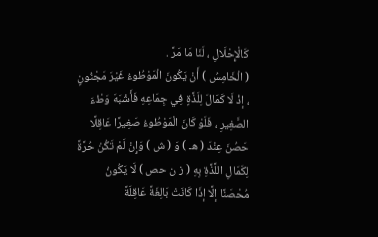كَالْإِحْلَالِ ، لَنَا مَا مَرَّ .
( الْخَامِسُ ) أَنْ يَكُونَ الْمَوْطُوءُ غَيْرَ مَجْنُونٍ ، إذْ لَا كَمَالَ لِلَذَّةٍ فِي جِمَاعِهِ فَأَشْبَهَ وَطْءَ الصَّغِيرِ ، فَلَوْ كَانَ الْمَوْطُوءُ صَغِيرًا عَاقِلًا حَصُنَ عِنْدَ ( هـ ) وَ ( ش ) وَإِنْ لَمْ تَكُنْ حُرَّةً لِكَمَالِ اللَّذَّةِ بِهِ ( ز ن حص ) لَا يَكُونُ مُحْصَنًا إلَّا إذَا كَانَتْ بَالِغَةً عَاقِلَةً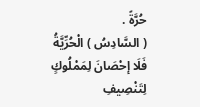حُرَّةً .
( السَّادِسُ ) الْحُرِّيَّةُ فَلَا إحْصَانَ لِمَمْلُوكٍ لِتَنْصِيفِ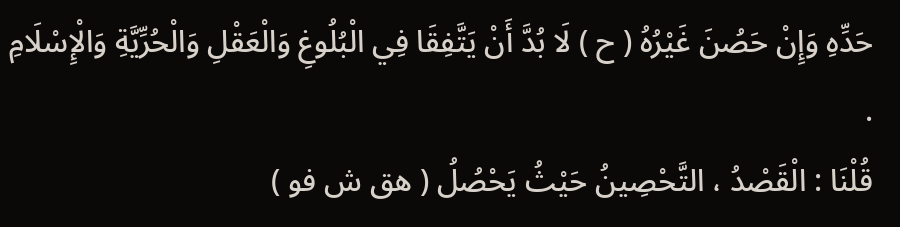حَدِّهِ وَإِنْ حَصُنَ غَيْرُهُ ( ح ) لَا بُدَّ أَنْ يَتَّفِقَا فِي الْبُلُوغِ وَالْعَقْلِ وَالْحُرِّيَّةِ وَالْإِسْلَامِ .
قُلْنَا : الْقَصْدُ ، التَّحْصِينُ حَيْثُ يَحْصُلُ ( هق ش فو )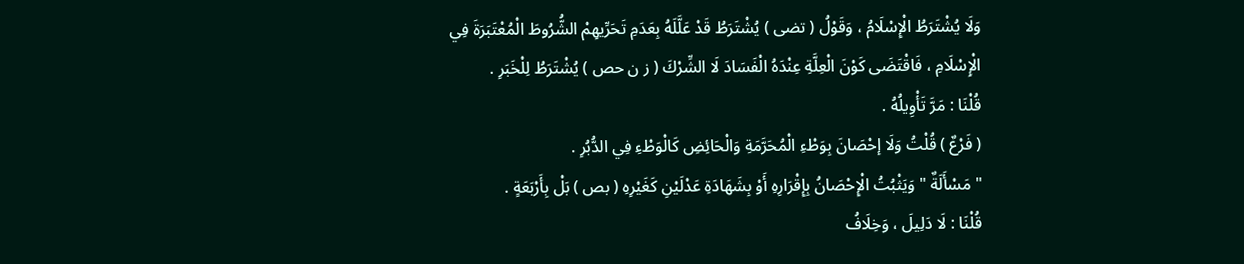وَلَا يُشْتَرَطُ الْإِسْلَامُ ، وَقَوْلُ ( تضى ) يُشْتَرَطُ قَدْ عَلَّلَهُ بِعَدَمِ تَحَرِّيهِمْ الشُّرُوطَ الْمُعْتَبَرَةَ فِي الْإِسْلَامِ ، فَاقْتَضَى كَوْنَ الْعِلَّةِ عِنْدَهُ الْفَسَادَ لَا الشِّرْكَ ( ز ن حص ) يُشْتَرَطُ لِلْخَبَرِ .
قُلْنَا : مَرَّ تَأْوِيلُهُ .
( فَرْعٌ ) قُلْتُ وَلَا إحْصَانَ بِوَطْءِ الْمُحَرَّمَةِ وَالْحَائِضِ كَالْوَطْءِ فِي الدُّبُرِ .
" مَسْأَلَةٌ " وَيَثْبُتُ الْإِحْصَانُ بِإِقْرَارِهِ أَوْ بِشَهَادَةِ عَدْلَيْنِ كَغَيْرِهِ ( بص ) بَلْ بِأَرْبَعَةٍ .
قُلْنَا : لَا دَلِيلَ ، وَخِلَافُ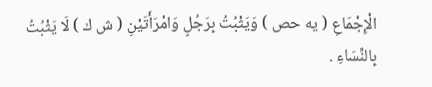الْإِجْمَاعِ ( يه حص ) وَيَثْبُتُ بِرَجُلٍ وَامْرَأَتَيْنِ ( ش ك ) لَا يَثْبُتُ بِالنِّسَاءِ .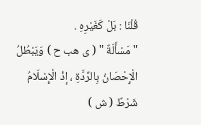قُلْنَا : بَلْ كَغَيْرِهِ .
" مَسْأَلَةٌ " ( ى هب ح ) وَيَبْطُلُ الْإِحْصَانُ بِالرِّدَّةِ ، إذْ الْإِسْلَامُ شَرْطٌ ( ش )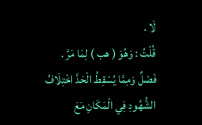لَا .
قُلْتُ : وَهُوَ ( هب ) لِمَا مَرَّ .
فَصْلٌ وَمِمَّا يُسْقِطُ الْحَدَّ اخْتِلَافُ الشُّهُودِ فِي الْمَكَانِ مَعَ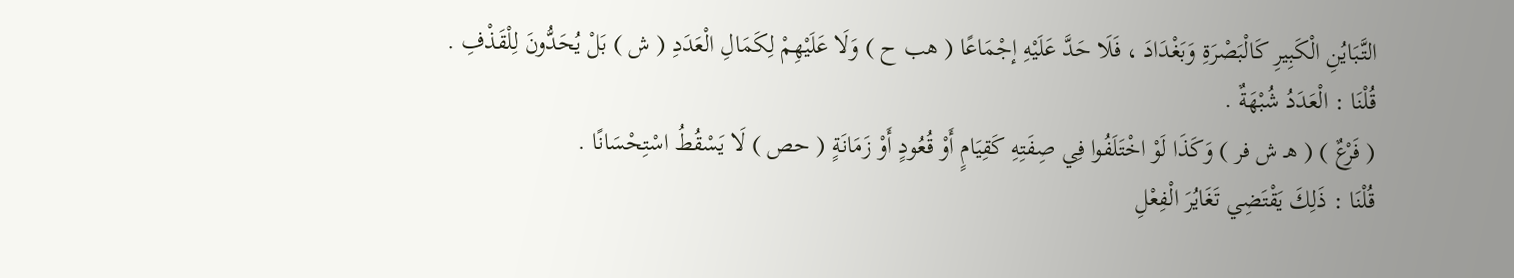التَّبَايُنِ الْكَبِيرِ كَالْبَصْرَةِ وَبَغْدَادَ ، فَلَا حَدَّ عَلَيْهِ إجْمَاعًا ( هب ح ) وَلَا عَلَيْهِمْ لِكَمَالِ الْعَدَدِ ( ش ) بَلْ يُحَدُّونَ لِلْقَذْفِ .
قُلْنَا : الْعَدَدُ شُبْهَةٌ .
( فَرْعٌ ) ( هـ ش فر ) وَكَذَا لَوْ اخْتَلَفُوا فِي صِفَتِهِ كَقِيَامٍ أَوْ قُعُودٍ أَوْ زَمَانَةٍ ( حص ) لَا يَسْقُطُ اسْتِحْسَانًا .
قُلْنَا : ذَلِكَ يَقْتَضِي تَغَايُرَ الْفِعْلِ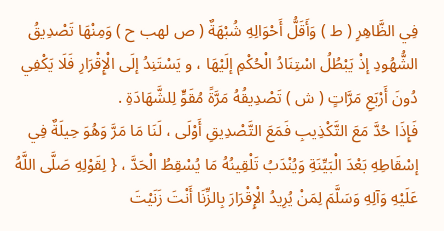فِي الظَّاهِرِ ( ط ) وَأَقَلُّ أَحْوَالِهِ شُبْهَةٌ ( ص لهب ح ) وَمِنْهَا تَصْدِيقُ الشُّهُودِ إذْ يَبْطُلُ اسْتِنَادُ الْحُكْمِ إلَيْهَا ، و يَسْتَنِدُ إلَى الْإِقْرَارِ فَلَا يَكْفِي دُونَ أَرْبَعِ مَرَّاتٍ ( ش ) تَصْدِيقُهُ مَرَّةً مُقَوٍّ لِلشَّهَادَةِ .
فَإِذَا حُدَّ مَعَ التَّكْذِيبِ فَمَعَ التَّصْدِيقِ أَوْلَى ، لَنَا مَا مَرَّ وَهُوَ حِيلَةٌ فِي إسْقَاطِهِ بَعْدَ الْبَيِّنَةِ وَيُنْدَبُ تَلْقِينُهُ مَا يُسْقِطُ الْحَدَّ ، { لِقَوْلِهِ صَلَّى اللَّهُ عَلَيْهِ وَآلِهِ وَسَلَّمَ لِمَنْ يُرِيدُ الْإِقْرَارَ بِالزِّنَا أَنْتَ زَنَيْتَ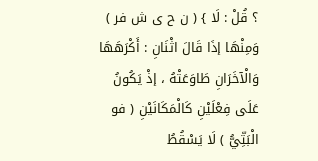؟ قُلْ : لَا } ( ن ح ى ش فر ) وَمِنْهَا إذَا قَالَ اثْنَانِ : أَكْرَهَهَا وَالْآخَرَانِ طَاوَعَتْهُ ، إذْ يَكُونُ عَلَى فِعْلَيْنِ كَالْمَكَانَيْنِ ( فو الْبَتِّيُّ ) لَا يَسْقُطُ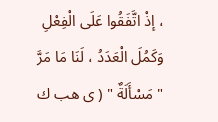، إذْ اتَّفَقُوا عَلَى الْفِعْلِ وَكَمُلَ الْعَدَدُ ، لَنَا مَا مَرَّ
" مَسْأَلَةٌ " ( ى هب ك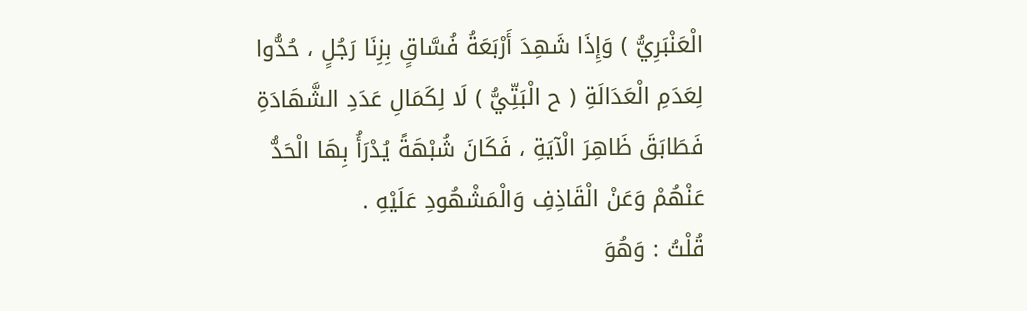الْعَنْبَرِيُّ ) وَإِذَا شَهِدَ أَرْبَعَةُ فُسَّاقٍ بِزِنَا رَجُلٍ ، حُدُّوا لِعَدَمِ الْعَدَالَةِ ( ح الْبَتِّيُّ ) لَا لِكَمَالِ عَدَدِ الشَّهَادَةِ فَطَابَقَ ظَاهِرَ الْآيَةِ ، فَكَانَ شُبْهَةً يُدْرَأُ بِهَا الْحَدُّ عَنْهُمْ وَعَنْ الْقَاذِفِ وَالْمَشْهُودِ عَلَيْهِ .
قُلْتُ : وَهُوَ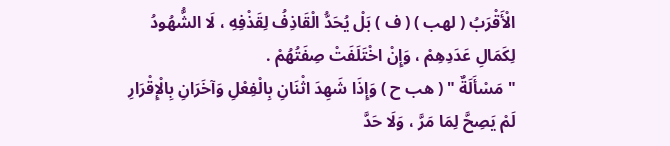الْأَقْرَبُ ( لهب ) ( ف ) بَلْ يُحَدُّ الْقَاذِفُ لِقَذْفِهِ ، لَا الشُّهُودُ لِكَمَالِ عَدَدِهِمْ ، وَإِنْ اخْتَلَفَتْ صِفَتُهُمْ .
" مَسْأَلَةٌ " ( هب ح ) وَإِذَا شَهِدَ اثْنَانِ بِالْفِعْلِ وَآخَرَانِ بِالْإِقْرَارِ لَمْ يَصِحَّ لِمَا مَرَّ ، وَلَا حَدَّ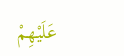عَلَيْهِمْ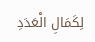لِكَمَالِ الْعَدَدِ